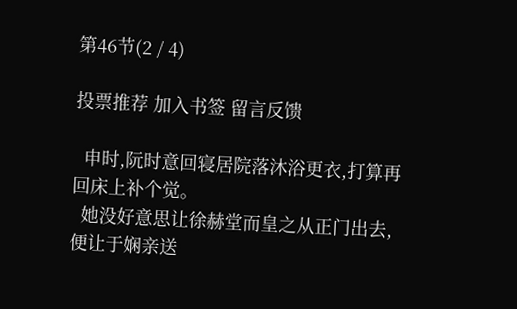第46节(2 / 4)

投票推荐 加入书签 留言反馈

  申时,阮时意回寝居院落沐浴更衣,打算再回床上补个觉。
  她没好意思让徐赫堂而皇之从正门出去,便让于娴亲送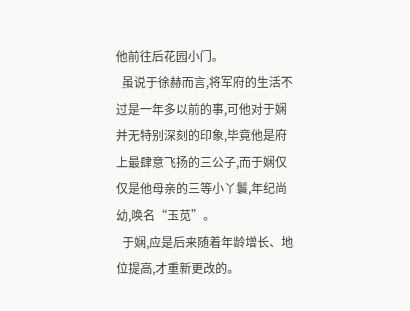他前往后花园小门。
  虽说于徐赫而言,将军府的生活不过是一年多以前的事,可他对于娴并无特别深刻的印象,毕竟他是府上最肆意飞扬的三公子,而于娴仅仅是他母亲的三等小丫鬟,年纪尚幼,唤名“玉苋”。
  于娴,应是后来随着年龄增长、地位提高,才重新更改的。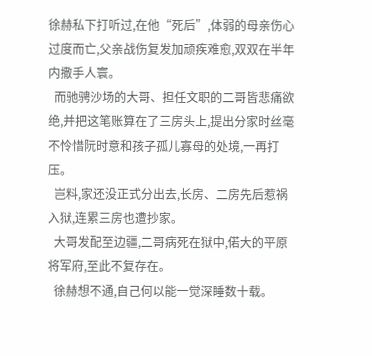徐赫私下打听过,在他“死后”,体弱的母亲伤心过度而亡,父亲战伤复发加顽疾难愈,双双在半年内撒手人寰。
  而驰骋沙场的大哥、担任文职的二哥皆悲痛欲绝,并把这笔账算在了三房头上,提出分家时丝毫不怜惜阮时意和孩子孤儿寡母的处境,一再打压。
  岂料,家还没正式分出去,长房、二房先后惹祸入狱,连累三房也遭抄家。
  大哥发配至边疆,二哥病死在狱中,偌大的平原将军府,至此不复存在。
  徐赫想不通,自己何以能一觉深睡数十载。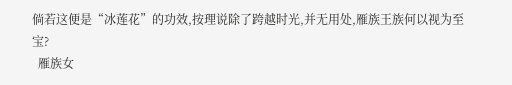倘若这便是“冰莲花”的功效,按理说除了跨越时光,并无用处,雁族王族何以视为至宝?
  雁族女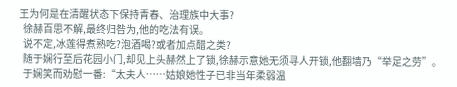王为何是在清醒状态下保持青春、治理族中大事?
  徐赫百思不解,最终归咎为,他的吃法有误。
  说不定,冰莲得煮熟吃?泡酒喝?或者加点醋之类?
  随于娴行至后花园小门,却见上头赫然上了锁,徐赫示意她无须寻人开锁,他翻墙乃“举足之劳”。
  于娴笑而劝慰一番:“太夫人……姑娘她性子已非当年柔弱温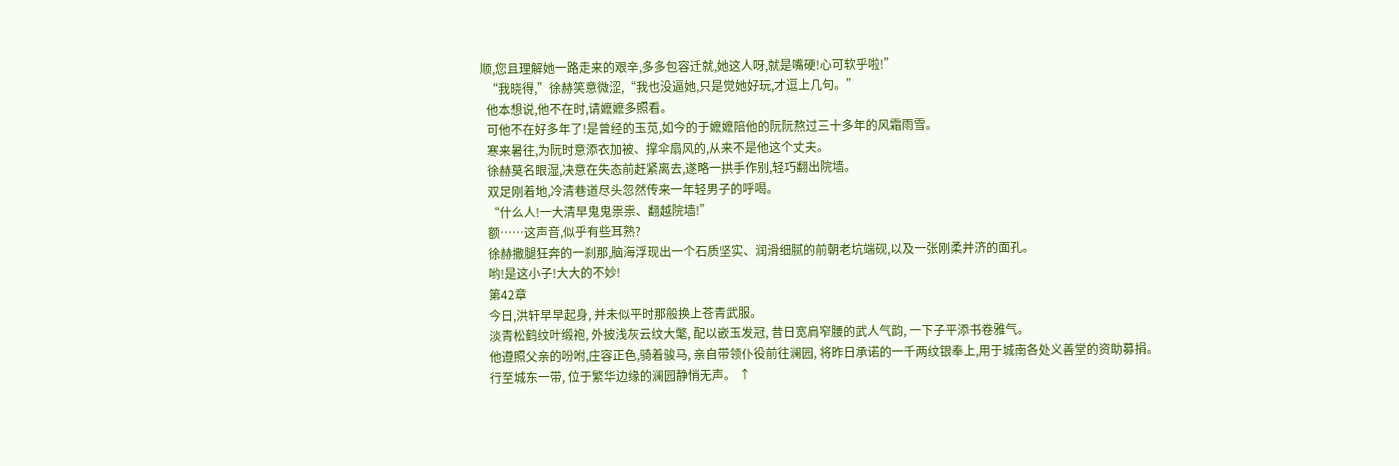顺,您且理解她一路走来的艰辛,多多包容迁就,她这人呀,就是嘴硬!心可软乎啦!”
  “我晓得,”徐赫笑意微涩,“我也没逼她,只是觉她好玩,才逗上几句。”
  他本想说,他不在时,请嬷嬷多照看。
  可他不在好多年了!是曾经的玉苋,如今的于嬷嬷陪他的阮阮熬过三十多年的风霜雨雪。
  寒来暑往,为阮时意添衣加被、撑伞扇风的,从来不是他这个丈夫。
  徐赫莫名眼湿,决意在失态前赶紧离去,遂略一拱手作别,轻巧翻出院墙。
  双足刚着地,冷清巷道尽头忽然传来一年轻男子的呼喝。
  “什么人!一大清早鬼鬼祟祟、翻越院墙!”
  额……这声音,似乎有些耳熟?
  徐赫撒腿狂奔的一刹那,脑海浮现出一个石质坚实、润滑细腻的前朝老坑端砚,以及一张刚柔并济的面孔。
  哟!是这小子!大大的不妙!
  第42章
  今日,洪轩早早起身, 并未似平时那般换上苍青武服。
  淡青松鹤纹叶缎袍, 外披浅灰云纹大氅, 配以嵌玉发冠, 昔日宽肩窄腰的武人气韵, 一下子平添书卷雅气。
  他遵照父亲的吩咐,庄容正色,骑着骏马, 亲自带领仆役前往澜园, 将昨日承诺的一千两纹银奉上,用于城南各处义善堂的资助募捐。
  行至城东一带, 位于繁华边缘的澜园静悄无声。 ↑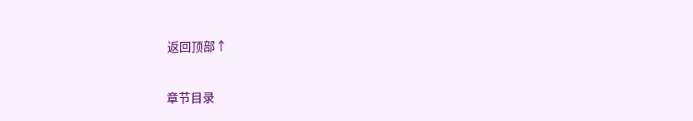返回顶部↑


章节目录